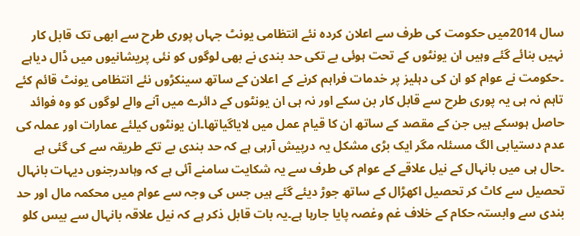سال 2014میں حکومت کی طرف سے اعلان کردہ نئے انتظامی یونٹ جہاں پوری طرح سے ابھی تک قابل کار نہیں بنائے گئے وہیں ان یونٹوں کے تحت ہوئی بے تکی حد بندی نے بھی لوگوں کو نئی پریشانیوں میں ڈال دیاہے ۔حکومت نے عوام کو ان کی دہلیز پر خدمات فراہم کرنے کے اعلان کے ساتھ سینکڑوں نئے انتظامی یونٹ قائم کئے تاہم نہ ہی یہ پوری طرح سے قابل کار بن سکے اور نہ ہی ان یونٹوں کے دائرے میں آنے والے لوگوں کو وہ فوائد حاصل ہوسکے ہیں جن کے مقصد کے ساتھ ان کا قیام عمل میں لایاگیاتھا۔ان یونٹوں کیلئے عمارات اور عملہ کی عدم دستیابی الگ مسئلہ مگر ایک بڑی مشکل یہ درپیش آرہی ہے کہ حد بندی بے تکے طریقہ سے کی گئی ہے ۔حال ہی میں بانہال کے نیل علاقے کے عوام کی طرف سے یہ شکایت سامنے آئی ہے کہ وہاںدرجنوں دیہات بانہال تحصیل سے کاٹ کر تحصیل اکھڑال کے ساتھ جوڑ دیئے گئے ہیں جس کی وجہ سے عوام میں محکمہ مال اور حد بندی سے وابستہ حکام کے خلاف غم وغصہ پایا جارہا ہے۔یہ بات قابل ذکر ہے کہ نیل علاقہ بانہال سے بیس کلو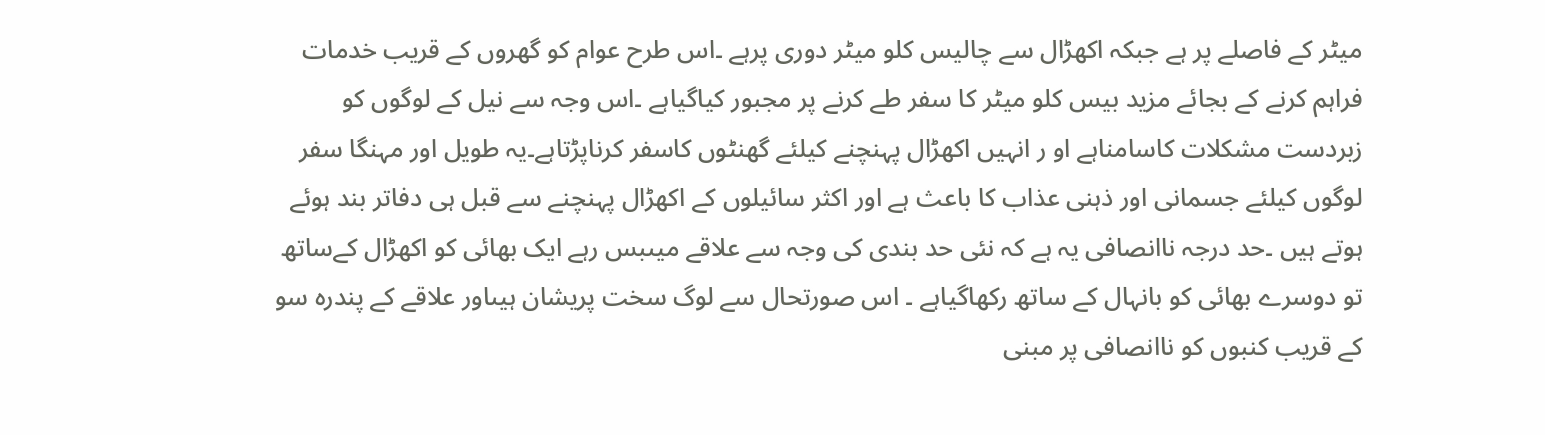میٹر کے فاصلے پر ہے جبکہ اکھڑال سے چالیس کلو میٹر دوری پرہے ۔اس طرح عوام کو گھروں کے قریب خدمات فراہم کرنے کے بجائے مزید بیس کلو میٹر کا سفر طے کرنے پر مجبور کیاگیاہے ۔اس وجہ سے نیل کے لوگوں کو زبردست مشکلات کاسامناہے او ر انہیں اکھڑال پہنچنے کیلئے گھنٹوں کاسفر کرناپڑتاہے۔یہ طویل اور مہنگا سفر لوگوں کیلئے جسمانی اور ذہنی عذاب کا باعث ہے اور اکثر سائیلوں کے اکھڑال پہنچنے سے قبل ہی دفاتر بند ہوئے ہوتے ہیں ۔حد درجہ ناانصافی یہ ہے کہ نئی حد بندی کی وجہ سے علاقے میںبس رہے ایک بھائی کو اکھڑال کےساتھ تو دوسرے بھائی کو بانہال کے ساتھ رکھاگیاہے ۔ اس صورتحال سے لوگ سخت پریشان ہیںاور علاقے کے پندرہ سو کے قریب کنبوں کو ناانصافی پر مبنی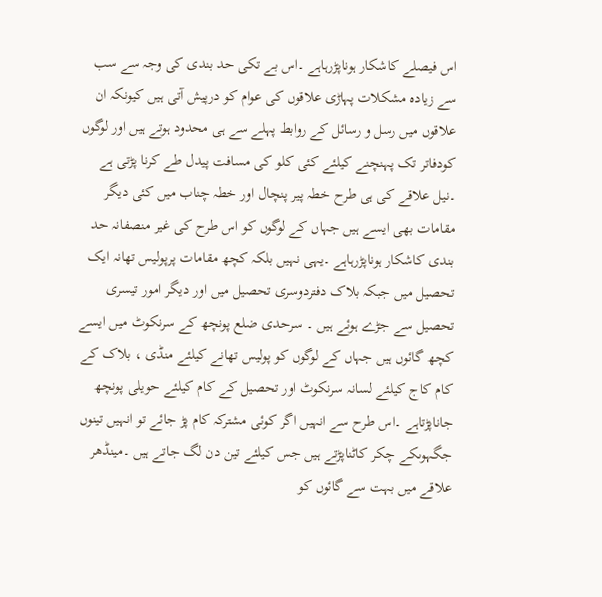اس فیصلے کاشکار ہوناپڑرہاہے ۔اس بے تکی حد بندی کی وجہ سے سب سے زیادہ مشکلات پہاڑی علاقوں کی عوام کو درپیش آتی ہیں کیونکہ ان علاقوں میں رسل و رسائل کے روابط پہلے سے ہی محدود ہوتے ہیں اور لوگوں کودفاتر تک پہنچنے کیلئے کئی کلو کی مسافت پیدل طے کرنا پڑتی ہے ۔نیل علاقے کی ہی طرح خطہ پیر پنچال اور خطہ چناب میں کئی دیگر مقامات بھی ایسے ہیں جہاں کے لوگوں کو اس طرح کی غیر منصفانہ حد بندی کاشکار ہوناپڑرہاہے ۔یہی نہیں بلکہ کچھ مقامات پرپولیس تھانہ ایک تحصیل میں جبکہ بلاک دفتردوسری تحصیل میں اور دیگر امور تیسری تحصیل سے جڑے ہوئے ہیں ۔ سرحدی ضلع پونچھ کے سرنکوٹ میں ایسے کچھ گائوں ہیں جہاں کے لوگوں کو پولیس تھانے کیلئے منڈی ، بلاک کے کام کاج کیلئے لسانہ سرنکوٹ اور تحصیل کے کام کیلئے حویلی پونچھ جاناپڑتاہے ۔اس طرح سے انہیں اگر کوئی مشترکہ کام پڑ جائے تو انہیں تینوں جگہوںکے چکر کاٹناپڑتے ہیں جس کیلئے تین دن لگ جاتے ہیں ۔مینڈھر علاقے میں بہت سے گائوں کو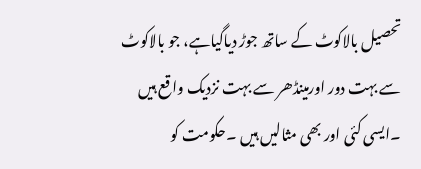تحصیل بالاکوٹ کے ساتھ جوڑ دیاگیاہے، جو بالاکوٹ سے بہت دور اورمینڈھر سے بہت نزدیک واقع ہیں ۔ایسی کئی اور بھی مثالیں ہیں ۔حکومت کو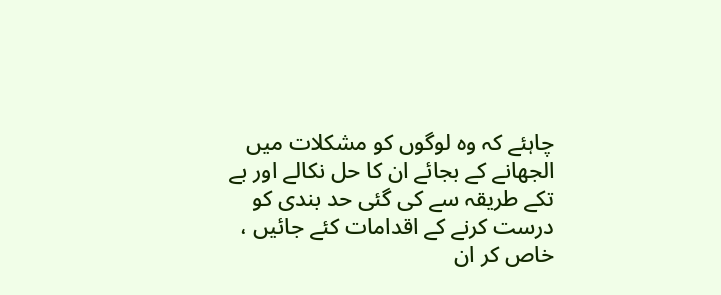چاہئے کہ وہ لوگوں کو مشکلات میں الجھانے کے بجائے ان کا حل نکالے اور بے تکے طریقہ سے کی گئی حد بندی کو درست کرنے کے اقدامات کئے جائیں ، خاص کر ان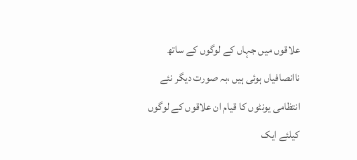علاقوں میں جہاں کے لوگوں کے ساتھ ناانصافیاں ہوئی ہیں ،بہ صورت دیگر نئے انتظامی یونٹوں کا قیام ان علاقوں کے لوگوں کیلئے ایک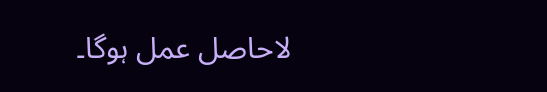لاحاصل عمل ہوگا۔